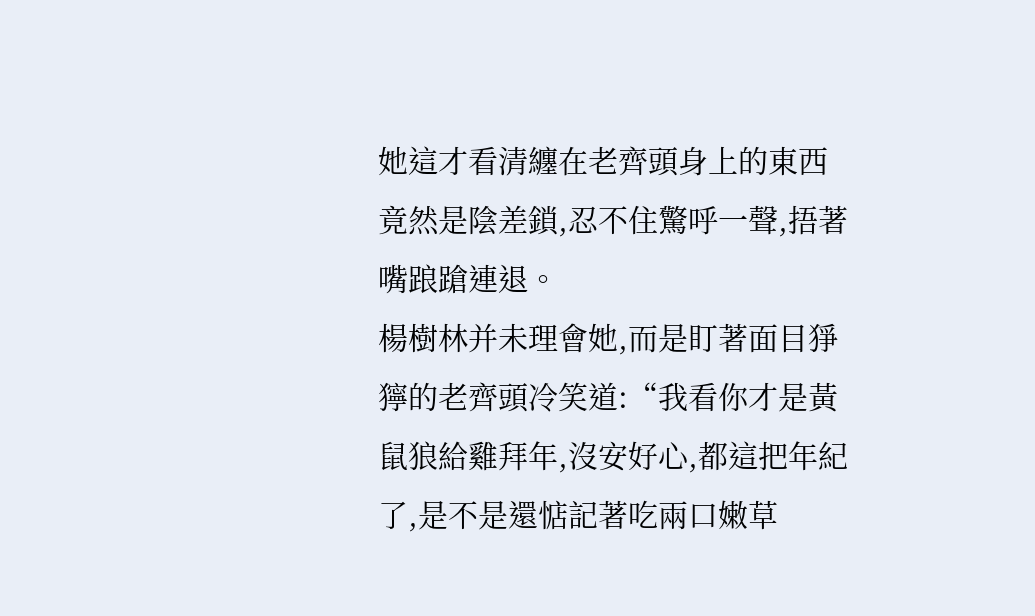她這才看清纏在老齊頭身上的東西竟然是陰差鎖,忍不住驚呼一聲,捂著嘴踉蹌連退。
楊樹林并未理會她,而是盯著面目猙獰的老齊頭冷笑道:“我看你才是黃鼠狼給雞拜年,沒安好心,都這把年紀了,是不是還惦記著吃兩口嫩草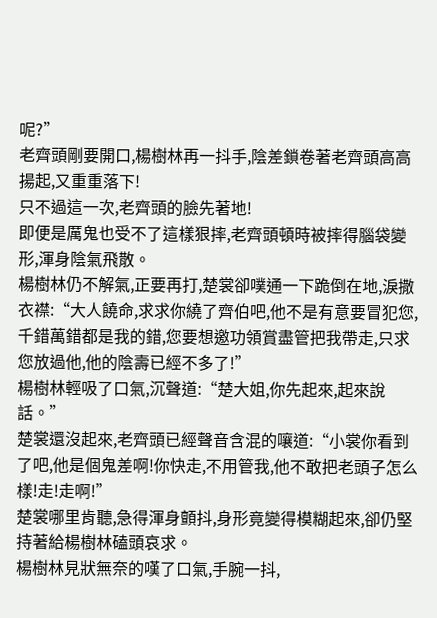呢?”
老齊頭剛要開口,楊樹林再一抖手,陰差鎖卷著老齊頭高高揚起,又重重落下!
只不過這一次,老齊頭的臉先著地!
即便是厲鬼也受不了這樣狠摔,老齊頭頓時被摔得腦袋變形,渾身陰氣飛散。
楊樹林仍不解氣,正要再打,楚裳卻噗通一下跪倒在地,淚撒衣襟:“大人饒命,求求你繞了齊伯吧,他不是有意要冒犯您,千錯萬錯都是我的錯,您要想邀功領賞盡管把我帶走,只求您放過他,他的陰壽已經不多了!”
楊樹林輕吸了口氣,沉聲道:“楚大姐,你先起來,起來說話。”
楚裳還沒起來,老齊頭已經聲音含混的嚷道:“小裳你看到了吧,他是個鬼差啊!你快走,不用管我,他不敢把老頭子怎么樣!走!走啊!”
楚裳哪里肯聽,急得渾身顫抖,身形竟變得模糊起來,卻仍堅持著給楊樹林磕頭哀求。
楊樹林見狀無奈的嘆了口氣,手腕一抖,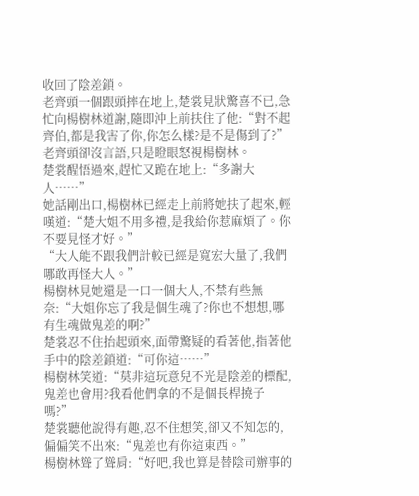收回了陰差鎖。
老齊頭一個跟頭摔在地上,楚裳見狀驚喜不已,急忙向楊樹林道謝,隨即沖上前扶住了他:“對不起齊伯,都是我害了你,你怎么樣?是不是傷到了?”
老齊頭卻沒言語,只是瞪眼怒視楊樹林。
楚裳醒悟過來,趕忙又跪在地上:“多謝大人……”
她話剛出口,楊樹林已經走上前將她扶了起來,輕嘆道:“楚大姐不用多禮,是我給你惹麻煩了。你不要見怪才好。”
“大人能不跟我們計較已經是寬宏大量了,我們哪敢再怪大人。”
楊樹林見她還是一口一個大人,不禁有些無奈:“大姐你忘了我是個生魂了?你也不想想,哪有生魂做鬼差的啊?”
楚裳忍不住抬起頭來,面帶驚疑的看著他,指著他手中的陰差鎖道:“可你這……”
楊樹林笑道:“莫非這玩意兒不光是陰差的標配,鬼差也會用?我看他們拿的不是個長桿撓子嗎?”
楚裳聽他說得有趣,忍不住想笑,卻又不知怎的,偏偏笑不出來:“鬼差也有你這東西。”
楊樹林聳了聳肩:“好吧,我也算是替陰司辦事的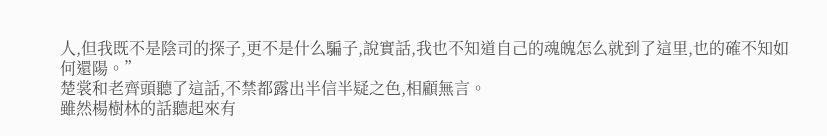人,但我既不是陰司的探子,更不是什么騙子,說實話,我也不知道自己的魂魄怎么就到了這里,也的確不知如何還陽。”
楚裳和老齊頭聽了這話,不禁都露出半信半疑之色,相顧無言。
雖然楊樹林的話聽起來有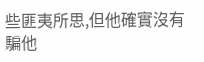些匪夷所思,但他確實沒有騙他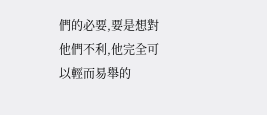們的必要,要是想對他們不利,他完全可以輕而易舉的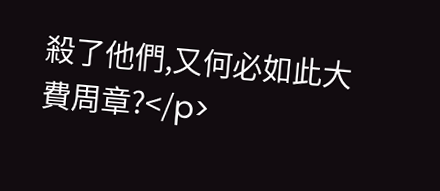殺了他們,又何必如此大費周章?</p>